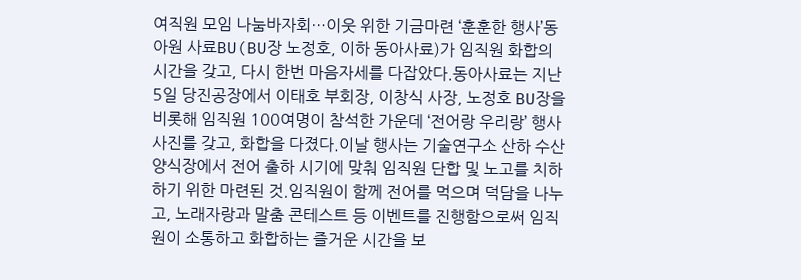여직원 모임 나눔바자회…이웃 위한 기금마련 ‘훈훈한 행사’동아원 사료BU(BU장 노정호, 이하 동아사료)가 임직원 화합의 시간을 갖고, 다시 한번 마음자세를 다잡았다.동아사료는 지난 5일 당진공장에서 이태호 부회장, 이창식 사장, 노정호 BU장을 비롯해 임직원 100여명이 참석한 가운데 ‘전어랑 우리랑’ 행사사진를 갖고, 화합을 다졌다.이날 행사는 기술연구소 산하 수산양식장에서 전어 출하 시기에 맞춰 임직원 단합 및 노고를 치하하기 위한 마련된 것.임직원이 함께 전어를 먹으며 덕담을 나누고, 노래자랑과 말춤 콘테스트 등 이벤트를 진행함으로써 임직원이 소통하고 화합하는 즐거운 시간을 보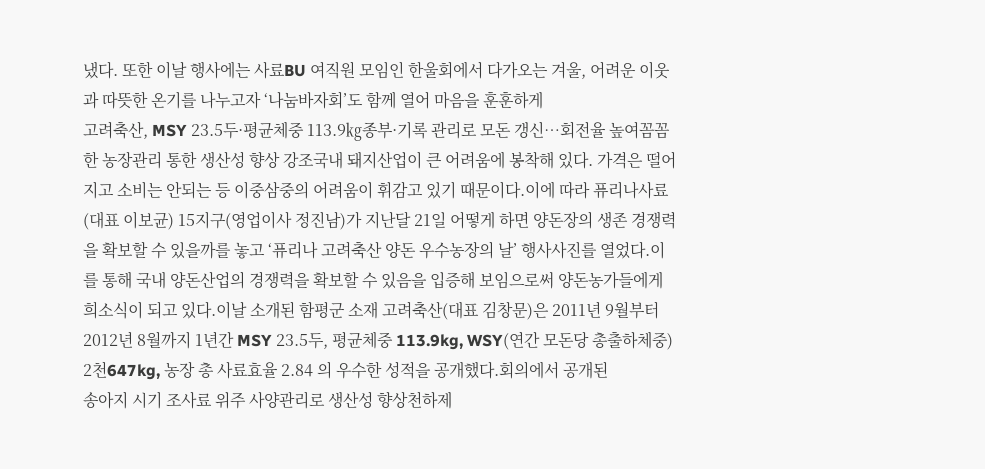냈다. 또한 이날 행사에는 사료BU 여직원 모임인 한울회에서 다가오는 겨울, 어려운 이웃과 따뜻한 온기를 나누고자 ‘나눔바자회’도 함께 열어 마음을 훈훈하게
고려축산, MSY 23.5두·평균체중 113.9㎏종부·기록 관리로 모돈 갱신…회전율 높여꼼꼼한 농장관리 통한 생산성 향상 강조국내 돼지산업이 큰 어려움에 봉착해 있다. 가격은 떨어지고 소비는 안되는 등 이중삼중의 어려움이 휘감고 있기 때문이다.이에 따라 퓨리나사료(대표 이보균) 15지구(영업이사 정진남)가 지난달 21일 어떻게 하면 양돈장의 생존 경쟁력을 확보할 수 있을까를 놓고 ‘퓨리나 고려축산 양돈 우수농장의 날’ 행사사진를 열었다.이를 통해 국내 양돈산업의 경쟁력을 확보할 수 있음을 입증해 보임으로써 양돈농가들에게 희소식이 되고 있다.이날 소개된 함평군 소재 고려축산(대표 김창문)은 2011년 9월부터 2012년 8월까지 1년간 MSY 23.5두, 평균체중 113.9kg, WSY(연간 모돈당 총출하체중) 2천647kg, 농장 총 사료효율 2.84 의 우수한 성적을 공개했다.회의에서 공개된
송아지 시기 조사료 위주 사양관리로 생산성 향상천하제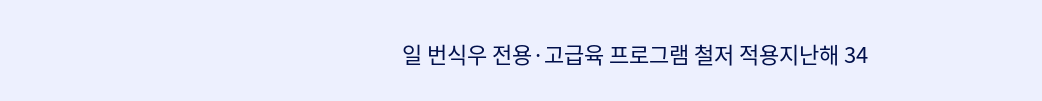일 번식우 전용·고급육 프로그램 철저 적용지난해 34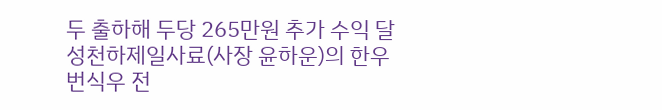두 출하해 두당 265만원 추가 수익 달성천하제일사료(사장 윤하운)의 한우 번식우 전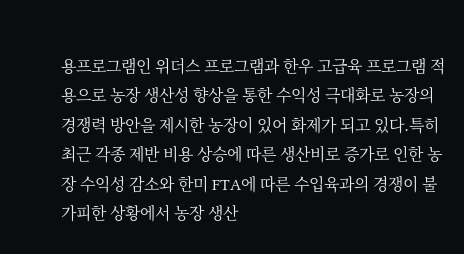용프로그램인 위더스 프로그램과 한우 고급육 프로그램 적용으로 농장 생산성 향상을 통한 수익성 극대화로 농장의 경쟁력 방안을 제시한 농장이 있어 화제가 되고 있다.특히 최근 각종 제반 비용 상승에 따른 생산비로 증가로 인한 농장 수익성 감소와 한미 FTA에 따른 수입육과의 경쟁이 불가피한 상황에서 농장 생산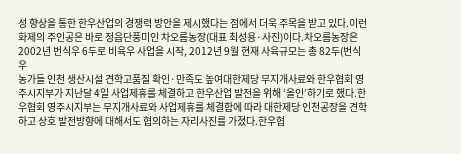성 향상을 통한 한우산업의 경쟁력 방안을 제시했다는 점에서 더욱 주목을 받고 있다.이런 화제의 주인공은 바로 정읍단풍미인 차오름농장(대표 최성용·사진)이다.차오름농장은 2002년 번식우 6두로 비육우 사업을 시작, 2012년 9월 현재 사육규모는 총 82두(번식우
농가들 인천 생산시설 견학고품질 확인·만족도 높여대한제당 무지개사료와 한우협회 영주시지부가 지난달 4일 사업제휴를 체결하고 한우산업 발전을 위해 ‘올인’하기로 했다.한우협회 영주시지부는 무지개사료와 사업제휴를 체결함에 따라 대한제당 인천공장을 견학하고 상호 발전방향에 대해서도 협의하는 자리사진를 가졌다.한우협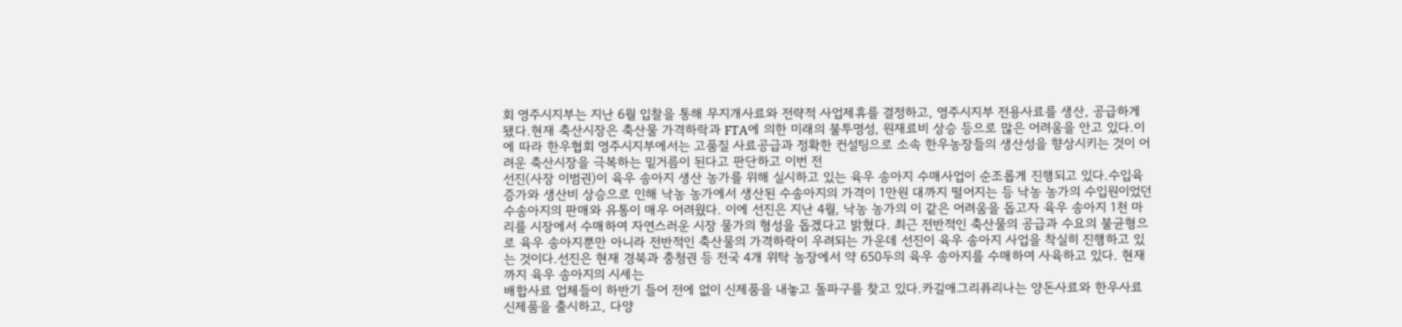회 영주시지부는 지난 6월 입찰을 통해 무지개사료와 전략적 사업제휴를 결정하고, 영주시지부 전용사료를 생산, 공급하게 됐다.현재 축산시장은 축산물 가격하락과 FTA에 의한 미래의 불투명성, 원재료비 상승 등으로 많은 어려움을 안고 있다.이에 따라 한우협회 영주시지부에서는 고품질 사료공급과 정확한 컨설팅으로 소속 한우농장들의 생산성을 향상시키는 것이 어려운 축산시장을 극복하는 밑거름이 된다고 판단하고 이번 전
선진(사장 이범권)이 육우 송아지 생산 농가를 위해 실시하고 있는 육우 송아지 수매사업이 순조롭게 진행되고 있다.수입육 증가와 생산비 상승으로 인해 낙농 농가에서 생산된 수송아지의 가격이 1만원 대까지 떨어지는 등 낙농 농가의 수입원이었던 수송아지의 판매와 유통이 매우 어려웠다. 이에 선진은 지난 4월, 낙농 농가의 이 같은 어려움을 돕고자 육우 송아지 1천 마리를 시장에서 수매하여 자연스러운 시장 물가의 형성을 돕겠다고 밝혔다. 최근 전반적인 축산물의 공급과 수요의 불균형으로 육우 송아지뿐만 아니라 전반적인 축산물의 가격하락이 우려되는 가운데 선진이 육우 송아지 사업을 착실히 진행하고 있는 것이다.선진은 현재 경북과 충청권 등 전국 4개 위탁 농장에서 약 650두의 육우 송아지를 수매하여 사육하고 있다. 현재까지 육우 송아지의 시세는
배합사료 업체들이 하반기 들어 전에 없이 신제품을 내놓고 돌파구를 찾고 있다.카길애그리퓨리나는 양돈사료와 한우사료 신제품을 출시하고, 다양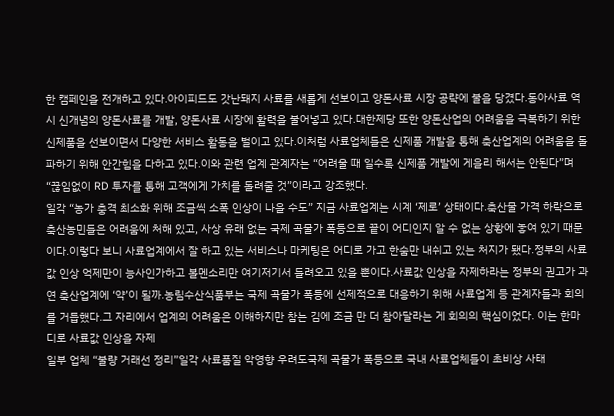한 캠페인을 전개하고 있다.아이피드도 갓난돼지 사료를 새롭게 선보이고 양돈사료 시장 공략에 불을 당겼다.동아사료 역시 신개념의 양돈사료를 개발, 양돈사료 시장에 활력을 불어넣고 있다.대한제당 또한 양돈산업의 어려움을 극복하기 위한 신제품을 선보이면서 다양한 서비스 활동을 벌이고 있다.이처럼 사료업체들은 신제품 개발을 통해 축산업계의 어려움을 돌파하기 위해 안간힘을 다하고 있다.이와 관련 업계 관계자는 “어려울 때 일수록 신제품 개발에 게을리 해서는 안된다”며 “끊임없이 RD 투자를 통해 고객에게 가치를 돌려줄 것”이라고 강조했다.
일각 “농가 충격 최소화 위해 조금씩 소폭 인상이 나을 수도” 지금 사료업계는 시계 ‘제로’ 상태이다.축산물 가격 하락으로 축산농민들은 어려움에 처해 있고, 사상 유래 없는 국제 곡물가 폭등으로 끝이 어디인지 알 수 없는 상황에 놓여 있기 때문이다.이렇다 보니 사료업계에서 잘 하고 있는 서비스나 마케팅은 어디로 가고 한숨만 내쉬고 있는 처지가 됐다.정부의 사료값 인상 억제만이 능사인가하고 볼멘소리만 여기저기서 들려오고 있을 뿐이다.사료값 인상을 자제하라는 정부의 권고가 과연 축산업계에 ‘약’이 될까.농림수산식품부는 국제 곡물가 폭등에 선제적으로 대응하기 위해 사료업계 등 관계자들과 회의를 거듭했다.그 자리에서 업계의 어려움은 이해하지만 참는 김에 조금 만 더 참아달라는 게 회의의 핵심이었다. 이는 한마디로 사료값 인상을 자제
일부 업체 “불량 거래선 정리”일각 사료품질 악영향 우려도국제 곡물가 폭등으로 국내 사료업체들이 초비상 사태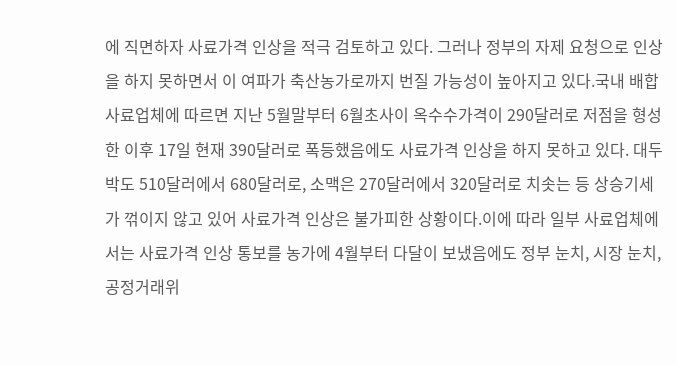에 직면하자 사료가격 인상을 적극 검토하고 있다. 그러나 정부의 자제 요청으로 인상을 하지 못하면서 이 여파가 축산농가로까지 번질 가능성이 높아지고 있다.국내 배합사료업체에 따르면 지난 5월말부터 6월초사이 옥수수가격이 290달러로 저점을 형성한 이후 17일 현재 390달러로 폭등했음에도 사료가격 인상을 하지 못하고 있다. 대두박도 510달러에서 680달러로, 소맥은 270달러에서 320달러로 치솟는 등 상승기세가 꺾이지 않고 있어 사료가격 인상은 불가피한 상황이다.이에 따라 일부 사료업체에서는 사료가격 인상 통보를 농가에 4월부터 다달이 보냈음에도 정부 눈치, 시장 눈치, 공정거래위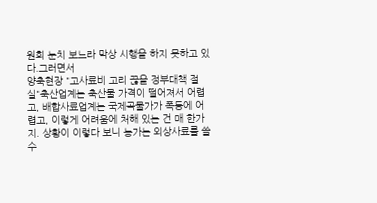원회 눈치 보느라 막상 시행을 하지 못하고 있다.그러면서
양축현장 "고사료비 고리 끊을 정부대책 절실"축산업계는 축산물 가격이 떨어져서 어렵고, 배합사료업계는 국제곡물가가 폭등에 어렵고, 이렇게 어려움에 처해 있는 건 매 한가지. 상황이 이렇다 보니 농가는 외상사료를 쓸 수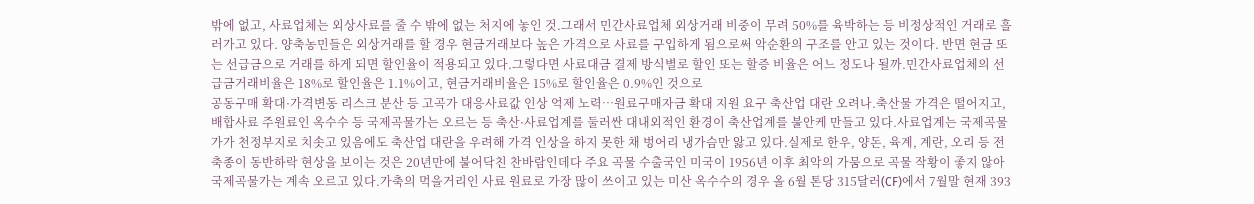밖에 없고, 사료업체는 외상사료를 줄 수 밖에 없는 처지에 놓인 것.그래서 민간사료업체 외상거래 비중이 무려 50%를 육박하는 등 비정상적인 거래로 흘러가고 있다. 양축농민들은 외상거래를 할 경우 현금거래보다 높은 가격으로 사료를 구입하게 됨으로써 악순환의 구조를 안고 있는 것이다. 반면 현금 또는 선급금으로 거래를 하게 되면 할인율이 적용되고 있다.그렇다면 사료대금 결제 방식별로 할인 또는 할증 비율은 어느 정도나 될까.민간사료업체의 선급금거래비율은 18%로 할인율은 1.1%이고, 현금거래비율은 15%로 할인율은 0.9%인 것으로
공동구매 확대·가격변동 리스크 분산 등 고곡가 대응사료값 인상 억제 노력…원료구매자금 확대 지원 요구 축산업 대란 오려나.축산물 가격은 떨어지고, 배합사료 주원료인 옥수수 등 국제곡물가는 오르는 등 축산·사료업계를 둘러싼 대내외적인 환경이 축산업계를 불안케 만들고 있다.사료업계는 국제곡물가가 천정부지로 치솟고 있음에도 축산업 대란을 우려해 가격 인상을 하지 못한 채 벙어리 냉가슴만 앓고 있다.실제로 한우, 양돈, 육계, 계란, 오리 등 전축종이 동반하락 현상을 보이는 것은 20년만에 불어닥친 찬바람인데다 주요 곡물 수출국인 미국이 1956년 이후 최악의 가뭄으로 곡물 작황이 좋지 않아 국제곡물가는 계속 오르고 있다.가축의 먹을거리인 사료 원료로 가장 많이 쓰이고 있는 미산 옥수수의 경우 올 6월 톤당 315달러(CF)에서 7월말 현재 393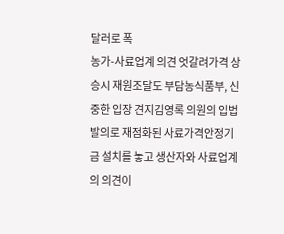달러로 폭
농가-사료업계 의견 엇갈려가격 상승시 재원조달도 부담농식품부, 신중한 입장 견지김영록 의원의 입법발의로 재점화된 사료가격안정기금 설치를 놓고 생산자와 사료업계의 의견이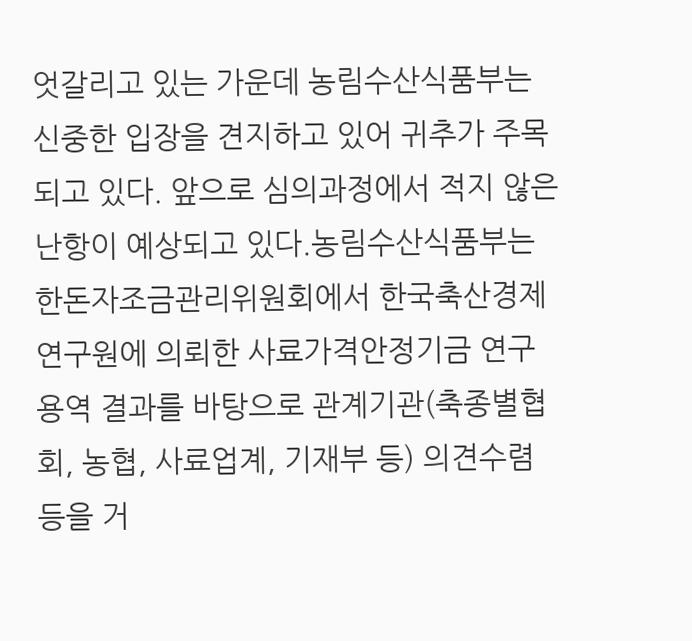엇갈리고 있는 가운데 농림수산식품부는 신중한 입장을 견지하고 있어 귀추가 주목되고 있다. 앞으로 심의과정에서 적지 않은 난항이 예상되고 있다.농림수산식품부는 한돈자조금관리위원회에서 한국축산경제연구원에 의뢰한 사료가격안정기금 연구용역 결과를 바탕으로 관계기관(축종별협회, 농협, 사료업계, 기재부 등) 의견수렴 등을 거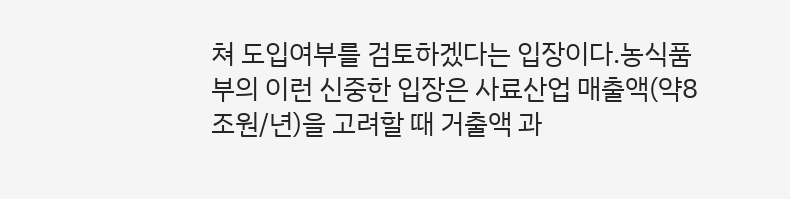쳐 도입여부를 검토하겠다는 입장이다.농식품부의 이런 신중한 입장은 사료산업 매출액(약8조원/년)을 고려할 때 거출액 과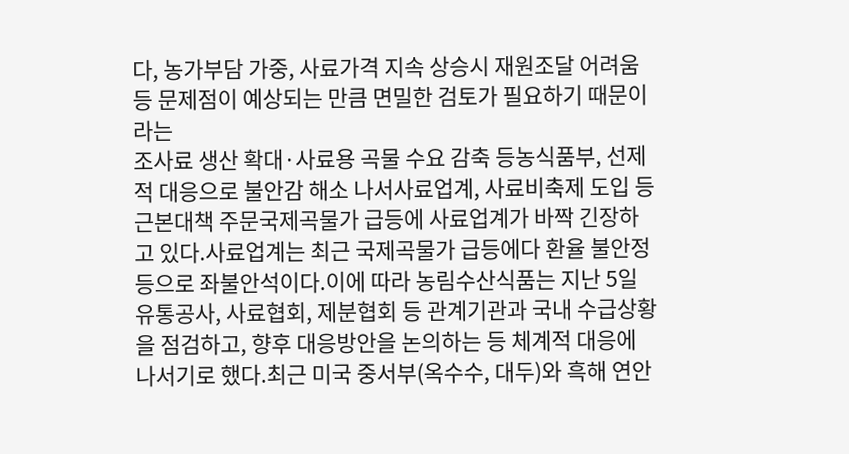다, 농가부담 가중, 사료가격 지속 상승시 재원조달 어려움 등 문제점이 예상되는 만큼 면밀한 검토가 필요하기 때문이라는
조사료 생산 확대·사료용 곡물 수요 감축 등농식품부, 선제적 대응으로 불안감 해소 나서사료업계, 사료비축제 도입 등 근본대책 주문국제곡물가 급등에 사료업계가 바짝 긴장하고 있다.사료업계는 최근 국제곡물가 급등에다 환율 불안정 등으로 좌불안석이다.이에 따라 농림수산식품는 지난 5일 유통공사, 사료협회, 제분협회 등 관계기관과 국내 수급상황을 점검하고, 향후 대응방안을 논의하는 등 체계적 대응에 나서기로 했다.최근 미국 중서부(옥수수, 대두)와 흑해 연안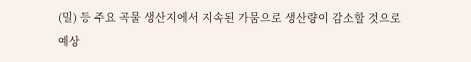(밀) 등 주요 곡물 생산지에서 지속된 가뭄으로 생산량이 감소할 것으로 예상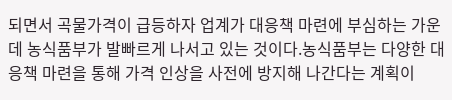되면서 곡물가격이 급등하자 업계가 대응책 마련에 부심하는 가운데 농식품부가 발빠르게 나서고 있는 것이다.농식품부는 다양한 대응책 마련을 통해 가격 인상을 사전에 방지해 나간다는 계획이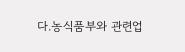다.농식품부와 관련업